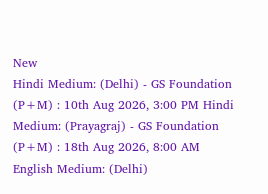New
Hindi Medium: (Delhi) - GS Foundation (P+M) : 10th Aug 2026, 3:00 PM Hindi Medium: (Prayagraj) - GS Foundation (P+M) : 18th Aug 2026, 8:00 AM English Medium: (Delhi)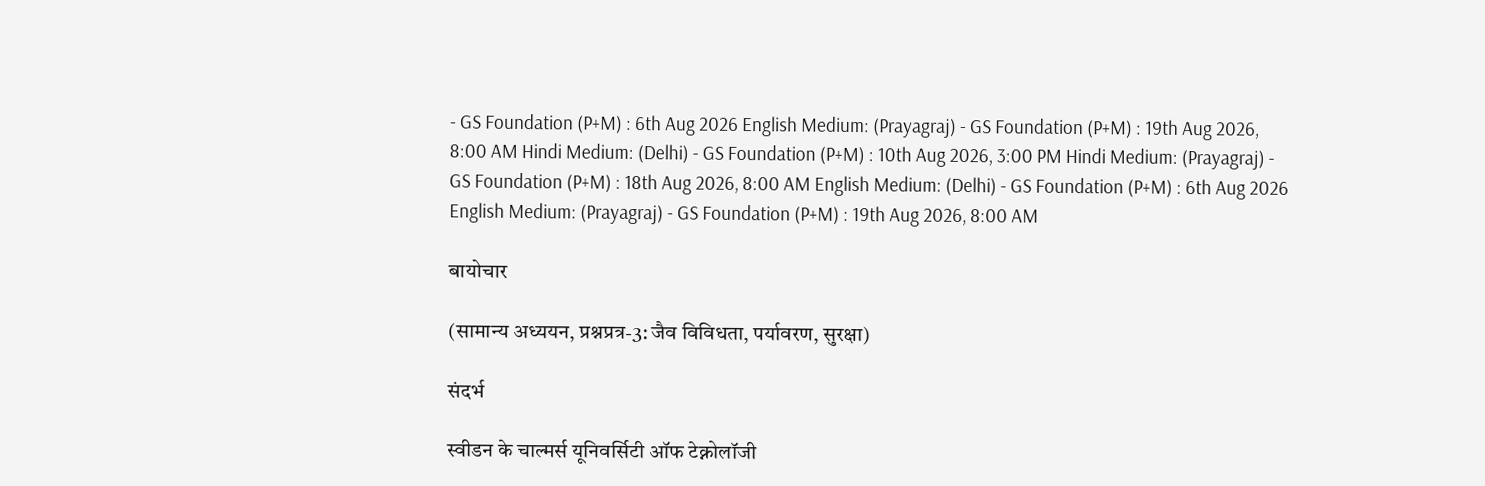- GS Foundation (P+M) : 6th Aug 2026 English Medium: (Prayagraj) - GS Foundation (P+M) : 19th Aug 2026, 8:00 AM Hindi Medium: (Delhi) - GS Foundation (P+M) : 10th Aug 2026, 3:00 PM Hindi Medium: (Prayagraj) - GS Foundation (P+M) : 18th Aug 2026, 8:00 AM English Medium: (Delhi) - GS Foundation (P+M) : 6th Aug 2026 English Medium: (Prayagraj) - GS Foundation (P+M) : 19th Aug 2026, 8:00 AM

बायोचार

(सामान्य अध्ययन, प्रश्नप्रत्र-3: जैव विविधता, पर्यावरण, सुरक्षा)

संदर्भ

स्वीडन के चाल्मर्स यूनिवर्सिटी ऑफ टेक्नोलॉजी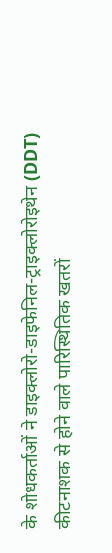के शोधकर्ताओं ने डाइक्लोरो-डाइफेनिल-ट्राइक्लोरोइथेन (DDT) कीटनाशक से होने वाले पारिस्थितिक खतरों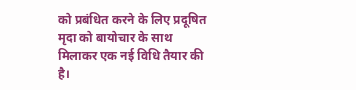को प्रबंधित करने के लिए प्रदूषित मृदा को बायोचार के साथ मिलाकर एक नई विधि तैयार की है।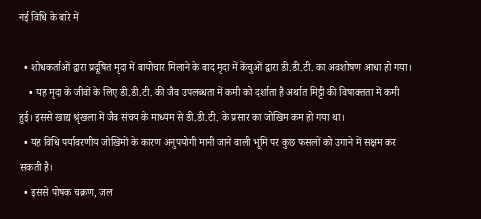नई विधि के बारे में

  • शोधकर्ताओं द्वारा प्रदूषित मृदा में बायोचार मिलाने के बाद मृदा में केंचुओं द्वारा डी.डी.टी. का अवशोषण आधा हो गया।
    • यह मृदा के जीवों के लिए डी.डी.टी. की जैव उपलब्धता में कमी को दर्शाता है अर्थात मिट्टी की विषाक्तता में कमी हुई। इससे खाद्य श्रृंखला में जैव संचय के माध्यम से डी.डी.टी. के प्रसार का जोखिम कम हो गया था।
  • यह विधि पर्यावरणीय जोखिमों के कारण अनुपयोगी मानी जाने वाली भूमि पर कुछ फसलों को उगाने में सक्षम कर सकती है।
  • इससे पोषक चक्रण, जल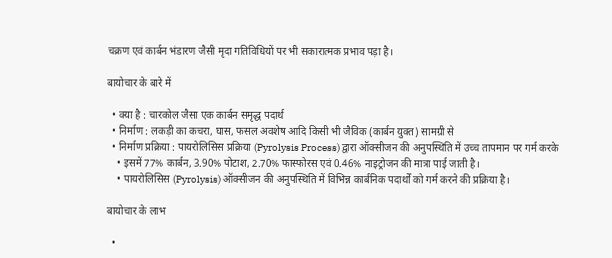चक्रण एवं कार्बन भंडारण जैसी मृदा गतिविधियों पर भी सकारात्मक प्रभाव पड़ा है।

बायोचार के बारे में

  • क्या है : चारकोल जैसा एक कार्बन समृद्ध पदार्थ
  • निर्माण : लकड़ी का कचरा, घास, फसल अवशेष आदि किसी भी जैविक (कार्बन युक्त) सामग्री से
  • निर्माण प्रक्रिया : पायरोलिसिस प्रक्रिया (Pyrolysis Process) द्वारा ऑक्सीजन की अनुपस्थिति में उच्च तापमान पर गर्म करके
    • इसमें 77% कार्बन, 3.90% पोटाश, 2.70% फास्फोरस एवं 0.46% नाइट्रोजन की मात्रा पाई जाती है।
    • पायरोलिसिस (Pyrolysis) ऑक्सीजन की अनुपस्थिति में विभिन्न कार्बनिक पदार्थों को गर्म करने की प्रक्रिया है।

बायोचार के लाभ

  •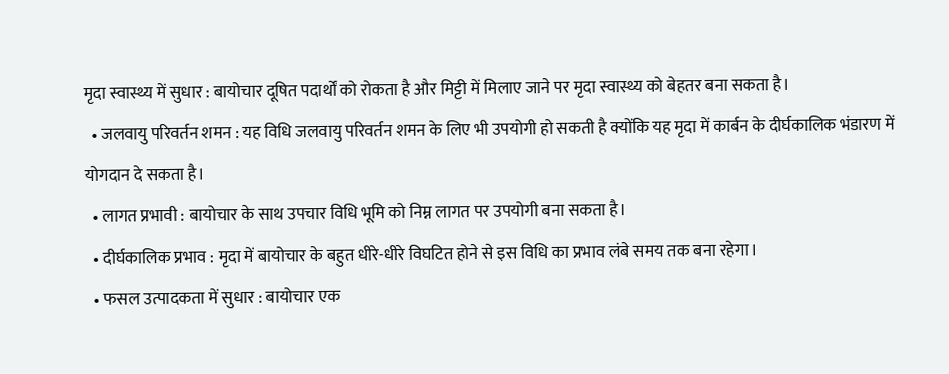मृदा स्वास्थ्य में सुधार : बायोचार दूषित पदार्थों को रोकता है और मिट्टी में मिलाए जाने पर मृदा स्वास्थ्य को बेहतर बना सकता है।
  • जलवायु परिवर्तन शमन : यह विधि जलवायु परिवर्तन शमन के लिए भी उपयोगी हो सकती है क्योंकि यह मृदा में कार्बन के दीर्घकालिक भंडारण में योगदान दे सकता है।
  • लागत प्रभावी : बायोचार के साथ उपचार विधि भूमि को निम्न लागत पर उपयोगी बना सकता है।
  • दीर्घकालिक प्रभाव : मृदा में बायोचार के बहुत धीरे-धीरे विघटित होने से इस विधि का प्रभाव लंबे समय तक बना रहेगा।
  • फसल उत्पादकता में सुधार : बायोचार एक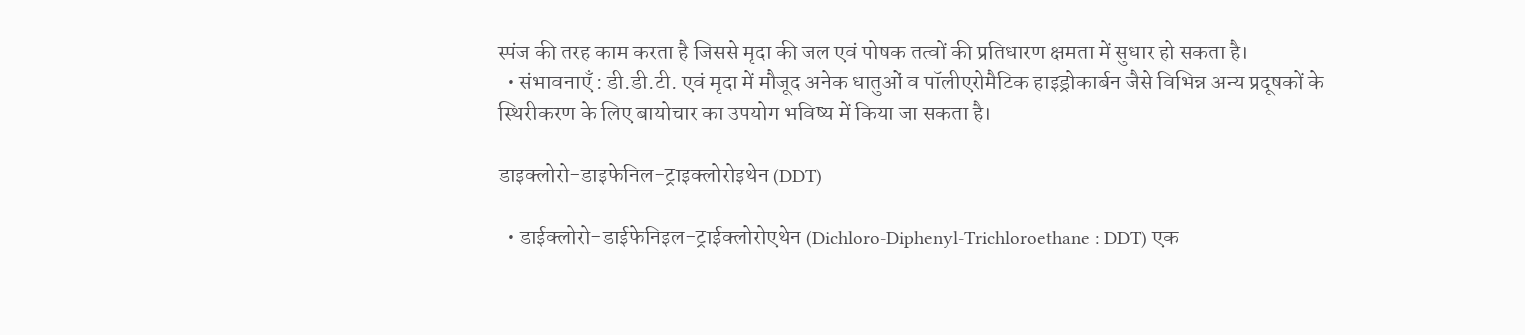स्पंज की तरह काम करता है जिससे मृदा की जल एवं पोषक तत्वों की प्रतिधारण क्षमता में सुधार हो सकता है।
  • संभावनाएँ : डी.डी.टी. एवं मृदा में मौजूद अनेक धातुओं व पॉलीएरोमैटिक हाइड्रोकार्बन जैसे विभिन्न अन्य प्रदूषकों के स्थिरीकरण के लिए बायोचार का उपयोग भविष्य में किया जा सकता है।

डाइक्लोरो-डाइफेनिल-ट्राइक्लोरोइथेन (DDT)

  • डाईक्लोरो-डाईफेनिइल-ट्राईक्लोरोएथेन (Dichloro-Diphenyl-Trichloroethane : DDT) एक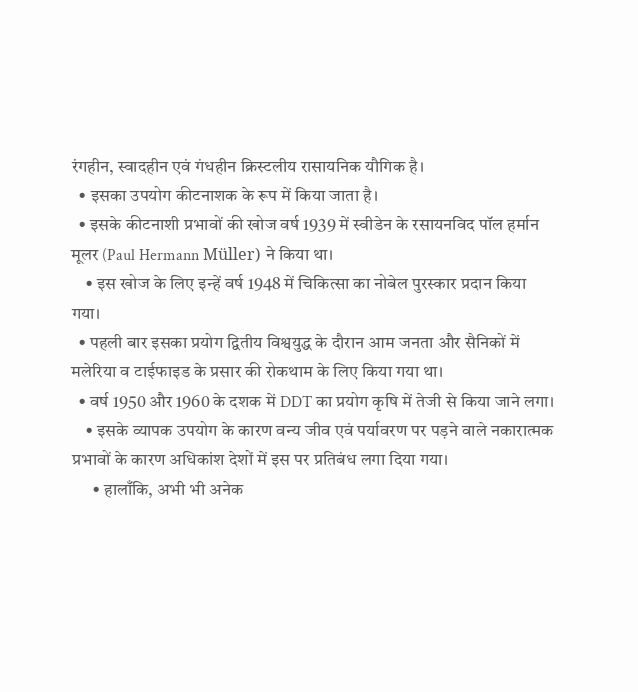रंगहीन, स्वादहीन एवं गंधहीन क्रिस्टलीय रासायनिक यौगिक है।
  • इसका उपयोग कीटनाशक के रूप में किया जाता है।
  • इसके कीटनाशी प्रभावों की खोज वर्ष 1939 में स्वीडेन के रसायनविद पॉल हर्मान मूलर (Paul Hermann Müller) ने किया था।
    • इस खोज के लिए इन्हें वर्ष 1948 में चिकित्सा का नोबेल पुरस्कार प्रदान किया गया।
  • पहली बार इसका प्रयोग द्वितीय विश्वयुद्ध के दौरान आम जनता और सैनिकों में मलेरिया व टाईफाइड के प्रसार की रोकथाम के लिए किया गया था।
  • वर्ष 1950 और 1960 के दशक में DDT का प्रयोग कृषि में तेजी से किया जाने लगा।
    • इसके व्यापक उपयोग के कारण वन्य जीव एवं पर्यावरण पर पड़ने वाले नकारात्मक प्रभावों के कारण अधिकांश देशों में इस पर प्रतिबंध लगा दिया गया।
      • हालाँकि, अभी भी अनेक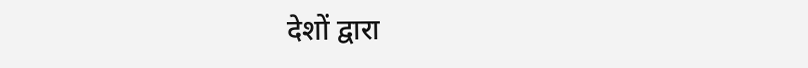देशों द्वारा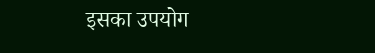इसका उपयोग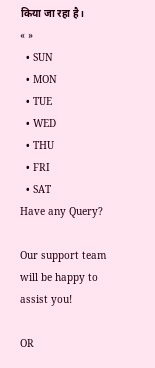किया जा रहा है।
« »
  • SUN
  • MON
  • TUE
  • WED
  • THU
  • FRI
  • SAT
Have any Query?

Our support team will be happy to assist you!

OR